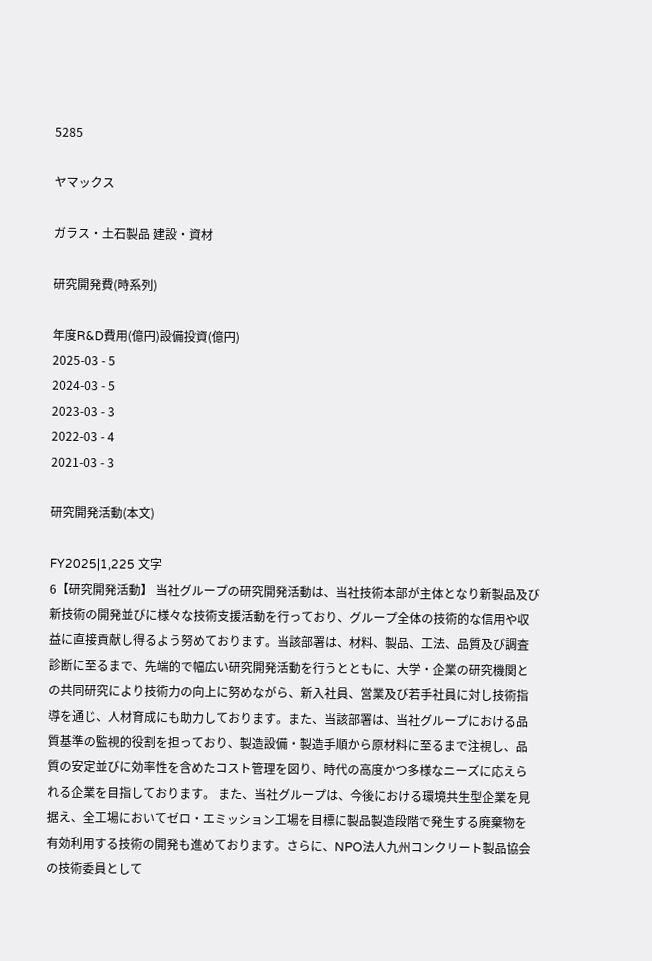5285

ヤマックス

ガラス・土石製品 建設・資材

研究開発費(時系列)

年度R&D費用(億円)設備投資(億円)
2025-03 - 5
2024-03 - 5
2023-03 - 3
2022-03 - 4
2021-03 - 3

研究開発活動(本文)

FY2025|1,225 文字
6【研究開発活動】 当社グループの研究開発活動は、当社技術本部が主体となり新製品及び新技術の開発並びに様々な技術支援活動を行っており、グループ全体の技術的な信用や収益に直接貢献し得るよう努めております。当該部署は、材料、製品、工法、品質及び調査診断に至るまで、先端的で幅広い研究開発活動を行うとともに、大学・企業の研究機関との共同研究により技術力の向上に努めながら、新入社員、営業及び若手社員に対し技術指導を通じ、人材育成にも助力しております。また、当該部署は、当社グループにおける品質基準の監視的役割を担っており、製造設備・製造手順から原材料に至るまで注視し、品質の安定並びに効率性を含めたコスト管理を図り、時代の高度かつ多様なニーズに応えられる企業を目指しております。 また、当社グループは、今後における環境共生型企業を見据え、全工場においてゼロ・エミッション工場を目標に製品製造段階で発生する廃棄物を有効利用する技術の開発も進めております。さらに、NPO法人九州コンクリート製品協会の技術委員として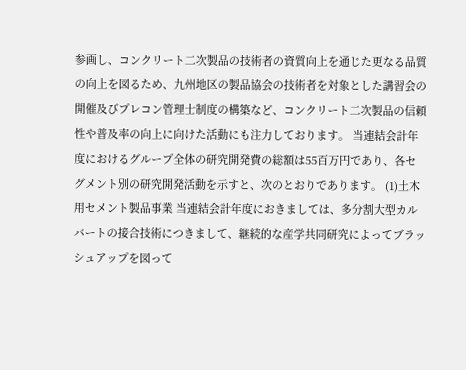参画し、コンクリート二次製品の技術者の資質向上を通じた更なる品質の向上を図るため、九州地区の製品協会の技術者を対象とした講習会の開催及びプレコン管理士制度の構築など、コンクリート二次製品の信頼性や普及率の向上に向けた活動にも注力しております。 当連結会計年度におけるグループ全体の研究開発費の総額は55百万円であり、各セグメント別の研究開発活動を示すと、次のとおりであります。 (1)土木用セメント製品事業 当連結会計年度におきましては、多分割大型カルバートの接合技術につきまして、継続的な産学共同研究によってブラッシュアップを図って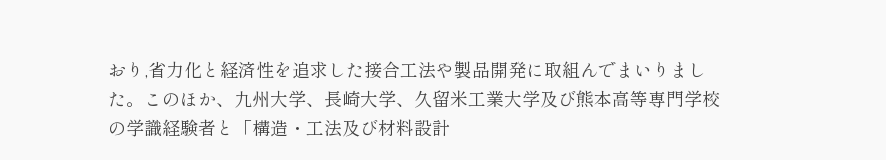おり,省力化と経済性を追求した接合工法や製品開発に取組んでまいりました。このほか、九州大学、長崎大学、久留米工業大学及び熊本高等専門学校の学識経験者と「構造・工法及び材料設計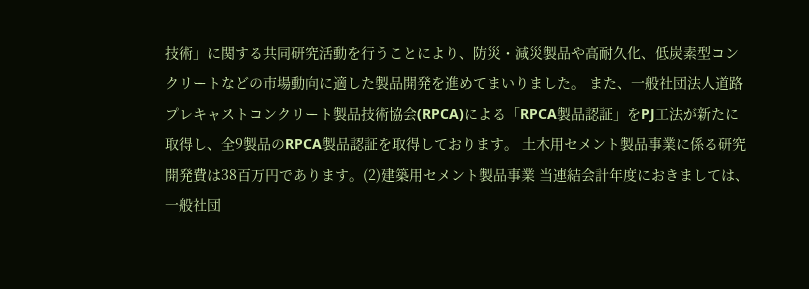技術」に関する共同研究活動を行うことにより、防災・減災製品や高耐久化、低炭素型コンクリートなどの市場動向に適した製品開発を進めてまいりました。 また、一般社団法人道路プレキャストコンクリート製品技術協会(RPCA)による「RPCA製品認証」をPJ工法が新たに取得し、全9製品のRPCA製品認証を取得しております。 土木用セメント製品事業に係る研究開発費は38百万円であります。(2)建築用セメント製品事業 当連結会計年度におきましては、一般社団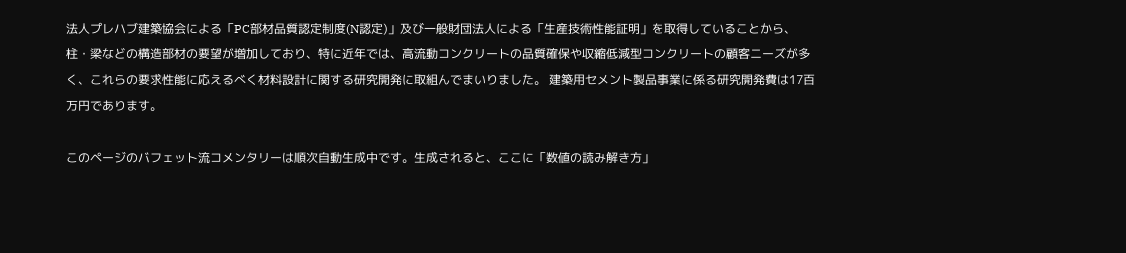法人プレハブ建築協会による「PC部材品質認定制度(N認定)」及び一般財団法人による「生産技術性能証明」を取得していることから、柱・梁などの構造部材の要望が増加しており、特に近年では、高流動コンクリートの品質確保や収縮低減型コンクリートの顧客ニーズが多く、これらの要求性能に応えるべく材料設計に関する研究開発に取組んでまいりました。 建築用セメント製品事業に係る研究開発費は17百万円であります。

このページのバフェット流コメンタリーは順次自動生成中です。生成されると、ここに「数値の読み解き方」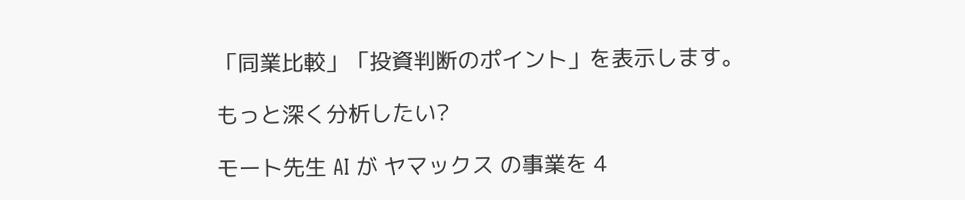「同業比較」「投資判断のポイント」を表示します。

もっと深く分析したい?

モート先生 AI が ヤマックス の事業を 4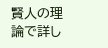賢人の理論で詳し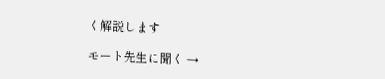く解説します

モート先生に聞く →